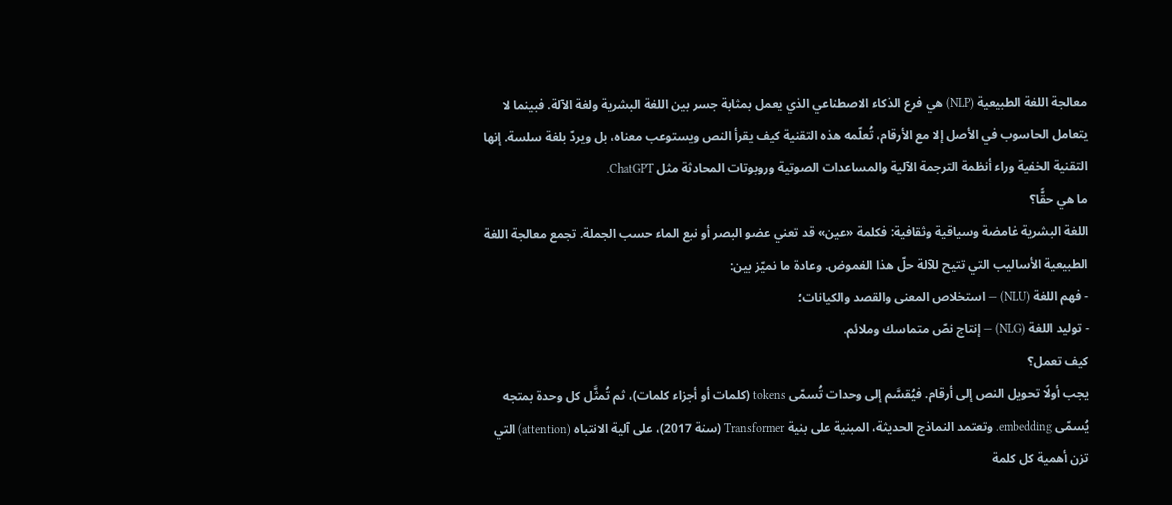معالجة اللغة الطبيعية (NLP) هي فرع الذكاء الاصطناعي الذي يعمل بمثابة جسر بين اللغة البشرية ولغة الآلة. فبينما لا يتعامل الحاسوب في الأصل إلا مع الأرقام، تُعلّمه هذه التقنية كيف يقرأ النص ويستوعب معناه، بل ويردّ بلغة سلسة. إنها التقنية الخفية وراء أنظمة الترجمة الآلية والمساعدات الصوتية وروبوتات المحادثة مثل ChatGPT.
ما هي حقًّا؟
اللغة البشرية غامضة وسياقية وثقافية: فكلمة «عين» قد تعني عضو البصر أو نبع الماء حسب الجملة. تجمع معالجة اللغة الطبيعية الأساليب التي تتيح للآلة حلّ هذا الغموض. وعادة ما نميّز بين:
- فهم اللغة (NLU) — استخلاص المعنى والقصد والكيانات؛
- توليد اللغة (NLG) — إنتاج نصّ متماسك وملائم.
كيف تعمل؟
يجب أولًا تحويل النص إلى أرقام. فيُقسَّم إلى وحدات تُسمّى tokens (كلمات أو أجزاء كلمات)، ثم تُمثَّل كل وحدة بمتجه يُسمّى embedding. وتعتمد النماذج الحديثة، المبنية على بنية Transformer (سنة 2017)، على آلية الانتباه (attention) التي تزن أهمية كل كلمة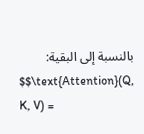بالنسبة إلى البقية:
$$\text{Attention}(Q, K, V) =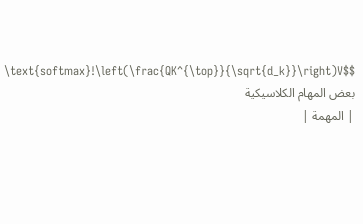\text{softmax}!\left(\frac{QK^{\top}}{\sqrt{d_k}}\right)V$$
بعض المهام الكلاسيكية
| المهمة |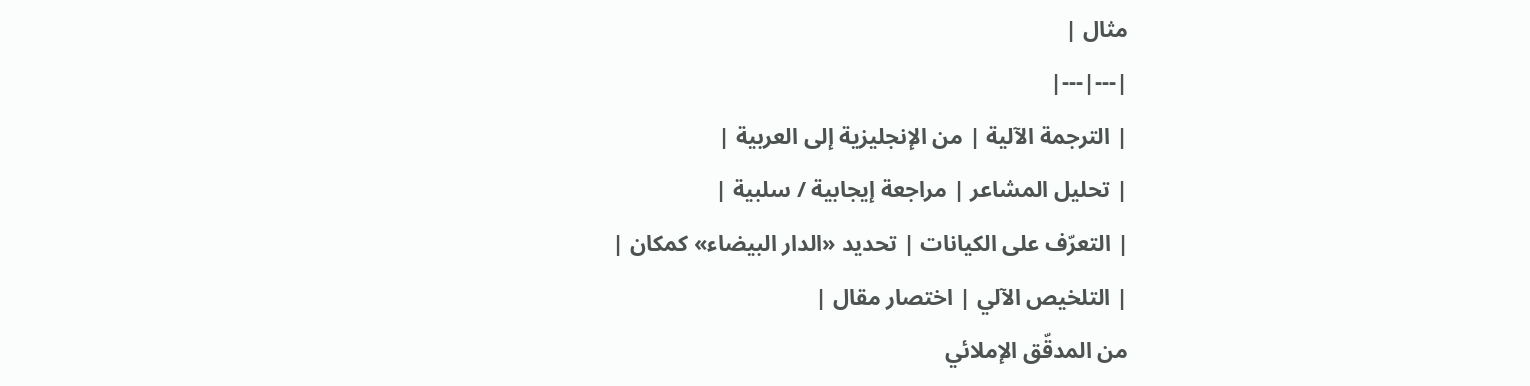مثال |
|---|---|
| الترجمة الآلية | من الإنجليزية إلى العربية |
| تحليل المشاعر | مراجعة إيجابية / سلبية |
| التعرّف على الكيانات | تحديد «الدار البيضاء» كمكان |
| التلخيص الآلي | اختصار مقال |
من المدقّق الإملائي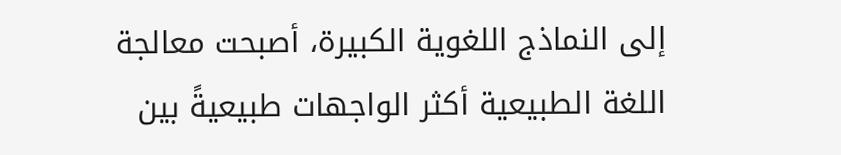إلى النماذج اللغوية الكبيرة، أصبحت معالجة اللغة الطبيعية أكثر الواجهات طبيعيةً بين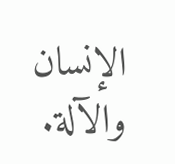الإنسان والآلة.